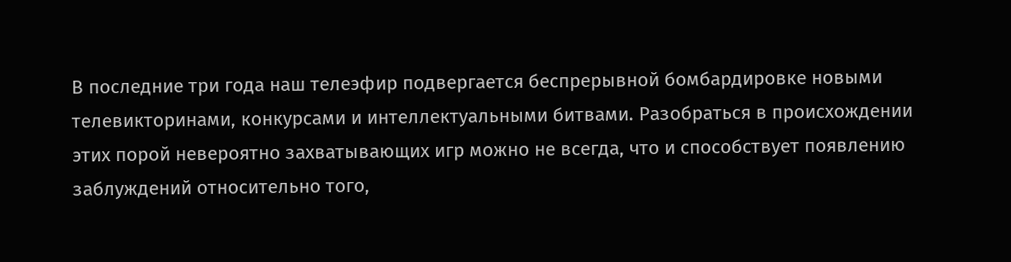В последние три года наш телеэфир подвергается беспрерывной бомбардировке новыми телевикторинами, конкурсами и интеллектуальными битвами. Разобраться в происхождении этих порой невероятно захватывающих игр можно не всегда, что и способствует появлению заблуждений относительно того,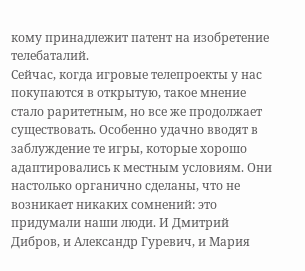кому принадлежит патент на изобретение телебаталий.
Сейчас, когда игровые телепроекты у нас покупаются в открытую, такое мнение стало раритетным, но все же продолжает существовать. Особенно удачно вводят в заблуждение те игры, которые хорошо адаптировались к местным условиям. Они настолько органично сделаны, что не возникает никаких сомнений: это придумали наши люди. И Дмитрий Дибров, и Александр Гуревич, и Мария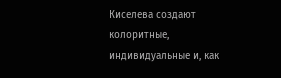Киселева создают колоритные, индивидуальные и, как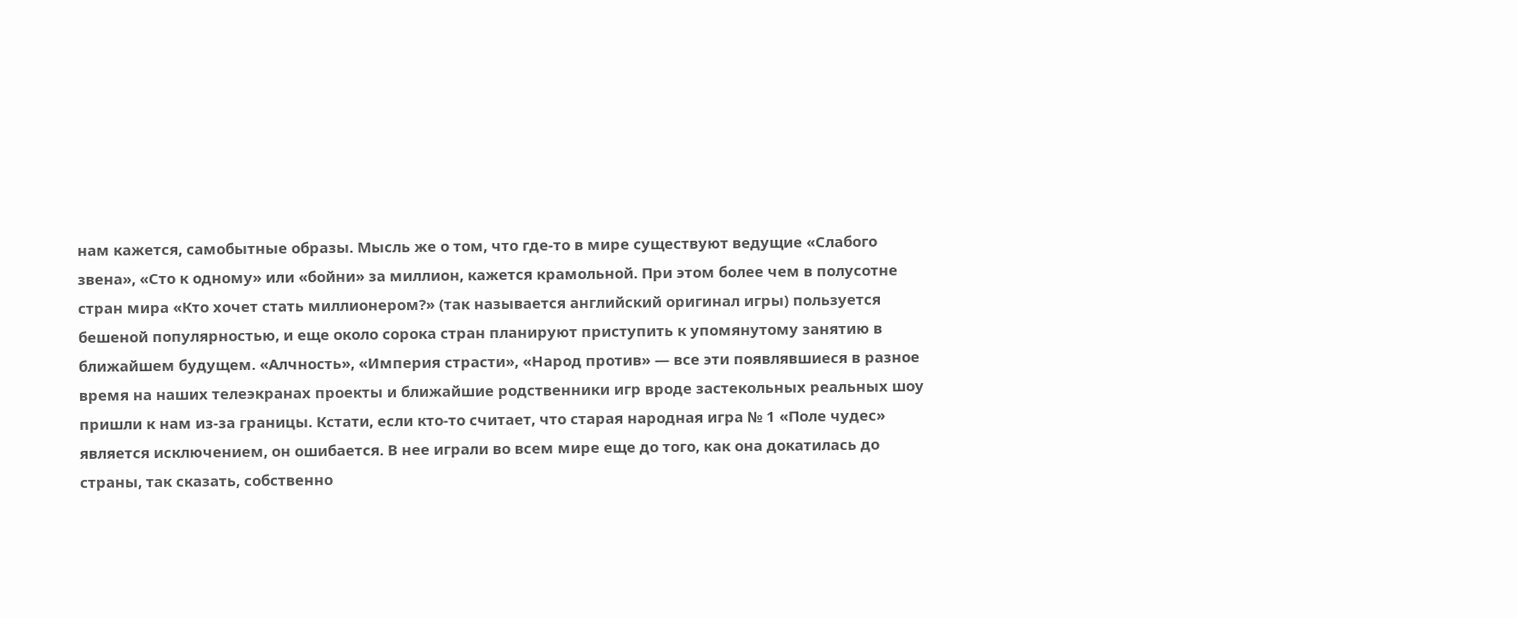нам кажется, самобытные образы. Мысль же о том, что где-то в мире существуют ведущие «Слабого звена», «Сто к одному» или «бойни» за миллион, кажется крамольной. При этом более чем в полусотне стран мира «Кто хочет стать миллионером?» (так называется английский оригинал игры) пользуется бешеной популярностью, и еще около сорока стран планируют приступить к упомянутому занятию в ближайшем будущем. «Алчность», «Империя страсти», «Народ против» — все эти появлявшиеся в разное время на наших телеэкранах проекты и ближайшие родственники игр вроде застекольных реальных шоу пришли к нам из-за границы. Кстати, если кто-то считает, что старая народная игра № 1 «Поле чудес» является исключением, он ошибается. В нее играли во всем мире еще до того, как она докатилась до страны, так сказать, собственно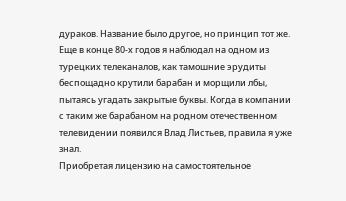дураков. Название было другое, но принцип тот же. Еще в конце 80-х годов я наблюдал на одном из турецких телеканалов, как тамошние эрудиты беспощадно крутили барабан и морщили лбы, пытаясь угадать закрытые буквы. Когда в компании с таким же барабаном на родном отечественном телевидении появился Влад Листьев, правила я уже знал.
Приобретая лицензию на самостоятельное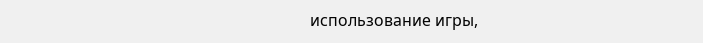использование игры,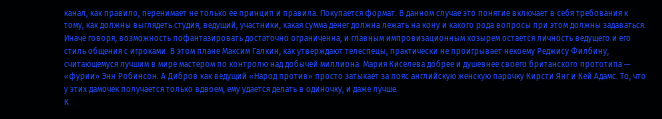канал, как правило, перенимает не только ее принцип и правила. Покупается формат. В данном случае это понятие включает в себя требования к тому, как должны выглядеть студия, ведущий, участники, какая сумма денег должна лежать на кону и какого рода вопросы при этом должны задаваться. Иначе говоря, возможность пофантазировать достаточно ограниченна, и главным импровизационным козырем остается личность ведущего и его стиль общения с игроками. В этом плане Максим Галкин, как утверждают телеспецы, практически не проигрывает некоему Реджису Филбину, считающемуся лучшим в мире мастером по контролю над добычей миллиона. Мария Киселева добрее и душевнее своего британского прототипа — «фурии» Энн Робинсон. А Дибров как ведущий «Народ против» просто затыкает за пояс английскую женскую парочку Кирсти Янг и Кей Адамс. То, что у этих дамочек получается только вдвоем, ему удается делать в одиночку, и даже лучше.
К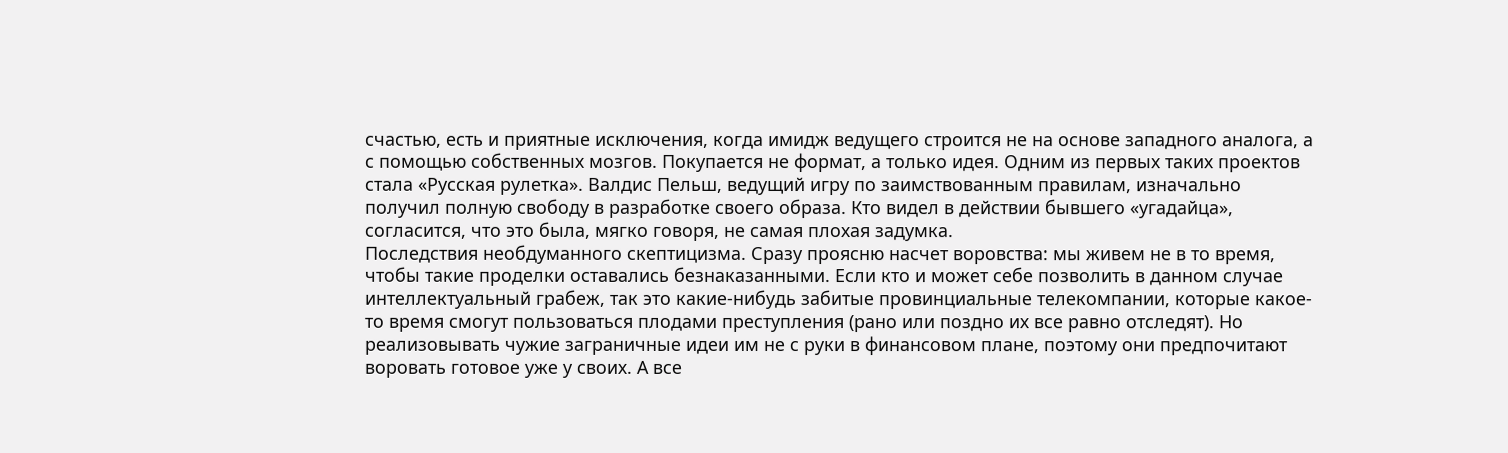счастью, есть и приятные исключения, когда имидж ведущего строится не на основе западного аналога, а с помощью собственных мозгов. Покупается не формат, а только идея. Одним из первых таких проектов стала «Русская рулетка». Валдис Пельш, ведущий игру по заимствованным правилам, изначально получил полную свободу в разработке своего образа. Кто видел в действии бывшего «угадайца», согласится, что это была, мягко говоря, не самая плохая задумка.
Последствия необдуманного скептицизма. Сразу проясню насчет воровства: мы живем не в то время, чтобы такие проделки оставались безнаказанными. Если кто и может себе позволить в данном случае интеллектуальный грабеж, так это какие-нибудь забитые провинциальные телекомпании, которые какое-то время смогут пользоваться плодами преступления (рано или поздно их все равно отследят). Но реализовывать чужие заграничные идеи им не с руки в финансовом плане, поэтому они предпочитают воровать готовое уже у своих. А все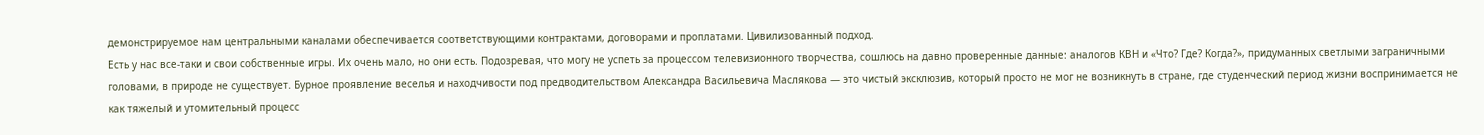демонстрируемое нам центральными каналами обеспечивается соответствующими контрактами, договорами и проплатами. Цивилизованный подход.
Есть у нас все-таки и свои собственные игры. Их очень мало, но они есть. Подозревая, что могу не успеть за процессом телевизионного творчества, сошлюсь на давно проверенные данные: аналогов КВН и «Что? Где? Когда?», придуманных светлыми заграничными головами, в природе не существует. Бурное проявление веселья и находчивости под предводительством Александра Васильевича Маслякова — это чистый эксклюзив, который просто не мог не возникнуть в стране, где студенческий период жизни воспринимается не как тяжелый и утомительный процесс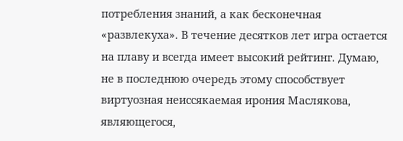потребления знаний, а как бесконечная «развлекуха». В течение десятков лет игра остается на плаву и всегда имеет высокий рейтинг. Думаю, не в последнюю очередь этому способствует виртуозная неиссякаемая ирония Маслякова, являющегося,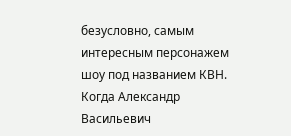безусловно, самым интересным персонажем шоу под названием КВН. Когда Александр Васильевич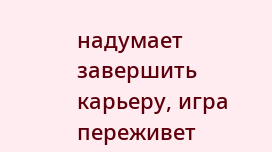надумает завершить карьеру, игра переживет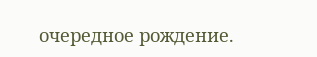очередное рождение.